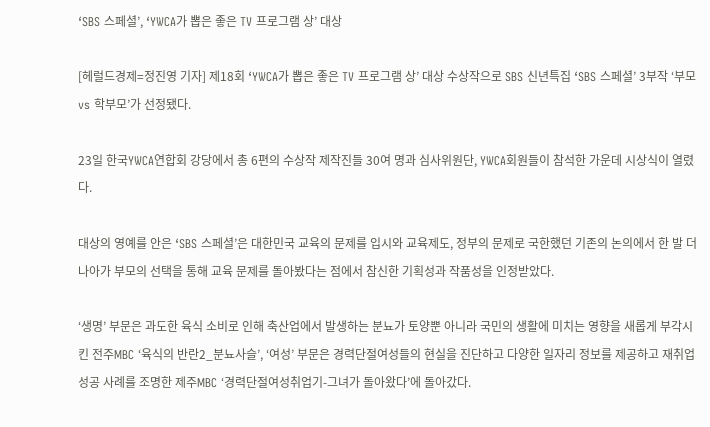‘SBS 스페셜’, ‘YWCA가 뽑은 좋은 TV 프로그램 상’ 대상

[헤럴드경제=정진영 기자] 제18회 ‘YWCA가 뽑은 좋은 TV 프로그램 상’ 대상 수상작으로 SBS 신년특집 ‘SBS 스페셜’ 3부작 ‘부모 vs 학부모’가 선정됐다.

23일 한국YWCA연합회 강당에서 총 6편의 수상작 제작진들 30여 명과 심사위원단, YWCA회원들이 참석한 가운데 시상식이 열렸다.

대상의 영예를 안은 ‘SBS 스페셜’은 대한민국 교육의 문제를 입시와 교육제도, 정부의 문제로 국한했던 기존의 논의에서 한 발 더 나아가 부모의 선택을 통해 교육 문제를 돌아봤다는 점에서 참신한 기획성과 작품성을 인정받았다.

‘생명’ 부문은 과도한 육식 소비로 인해 축산업에서 발생하는 분뇨가 토양뿐 아니라 국민의 생활에 미치는 영향을 새롭게 부각시킨 전주MBC ‘육식의 반란2_분뇨사슬’, ‘여성’ 부문은 경력단절여성들의 현실을 진단하고 다양한 일자리 정보를 제공하고 재취업 성공 사례를 조명한 제주MBC ‘경력단절여성취업기-그녀가 돌아왔다’에 돌아갔다.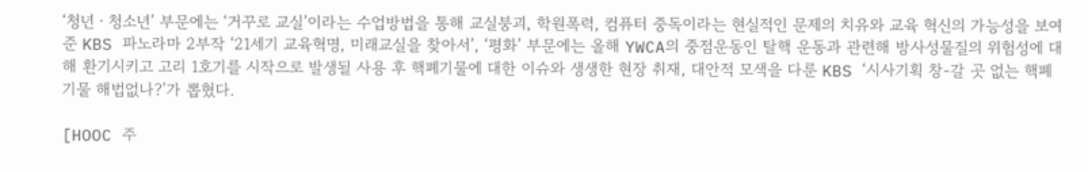‘청년ㆍ청소년’ 부문에는 ‘거꾸로 교실’이라는 수업방법을 통해 교실붕괴, 학원폭력, 컴퓨터 중독이라는 현실적인 문제의 치유와 교육 혁신의 가능성을 보여준 KBS 파노라마 2부작 ‘21세기 교육혁명, 미래교실을 찾아서’, ‘평화’ 부문에는 올해 YWCA의 중점운동인 탈핵 운동과 관련해 방사성물질의 위험성에 대해 환기시키고 고리 1호기를 시작으로 발생될 사용 후 핵폐기물에 대한 이슈와 생생한 현장 취재, 대안적 모색을 다룬 KBS ‘시사기획 창-갈 곳 없는 핵폐기물 해법없나?’가 뽑혔다.

[HOOC 주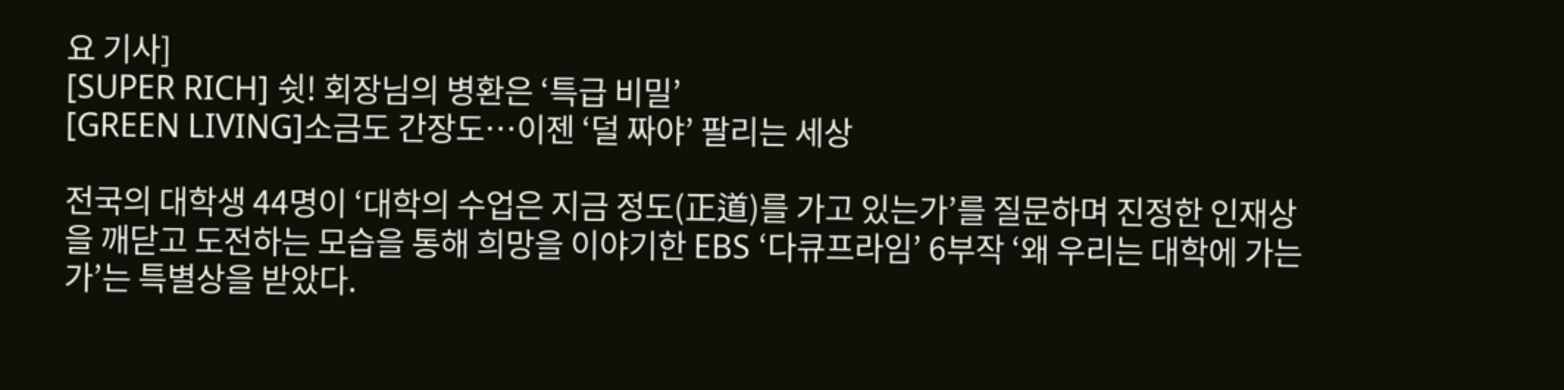요 기사]
[SUPER RICH] 쉿! 회장님의 병환은 ‘특급 비밀’
[GREEN LIVING]소금도 간장도…이젠 ‘덜 짜야’ 팔리는 세상

전국의 대학생 44명이 ‘대학의 수업은 지금 정도(正道)를 가고 있는가’를 질문하며 진정한 인재상을 깨닫고 도전하는 모습을 통해 희망을 이야기한 EBS ‘다큐프라임’ 6부작 ‘왜 우리는 대학에 가는가’는 특별상을 받았다.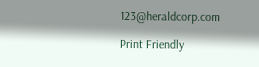123@heraldcorp.com

Print Friendly